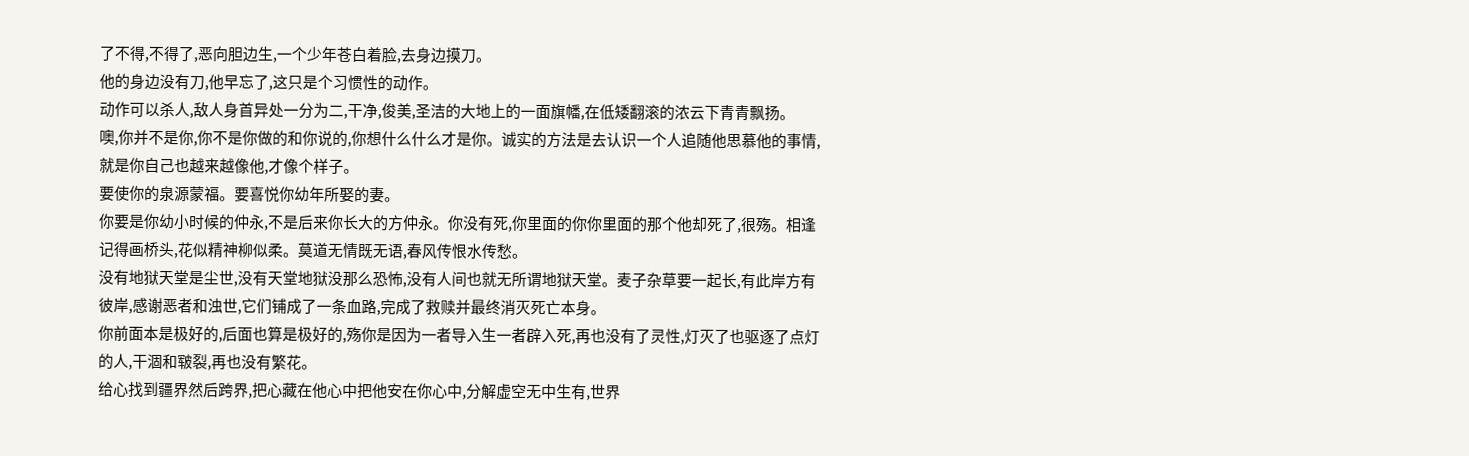了不得,不得了,恶向胆边生,一个少年苍白着脸,去身边摸刀。
他的身边没有刀,他早忘了,这只是个习惯性的动作。
动作可以杀人,敌人身首异处一分为二,干净,俊美,圣洁的大地上的一面旗幡,在低矮翻滚的浓云下青青飘扬。
噢,你并不是你,你不是你做的和你说的,你想什么什么才是你。诚实的方法是去认识一个人追随他思慕他的事情,就是你自己也越来越像他,才像个样子。
要使你的泉源蒙福。要喜悦你幼年所娶的妻。
你要是你幼小时候的仲永,不是后来你长大的方仲永。你没有死,你里面的你你里面的那个他却死了,很殇。相逢记得画桥头,花似精神柳似柔。莫道无情既无语,春风传恨水传愁。
没有地狱天堂是尘世,没有天堂地狱没那么恐怖,没有人间也就无所谓地狱天堂。麦子杂草要一起长,有此岸方有彼岸,感谢恶者和浊世,它们铺成了一条血路,完成了救赎并最终消灭死亡本身。
你前面本是极好的,后面也算是极好的,殇你是因为一者导入生一者辟入死,再也没有了灵性,灯灭了也驱逐了点灯的人,干涸和皲裂,再也没有繁花。
给心找到疆界然后跨界,把心藏在他心中把他安在你心中,分解虚空无中生有,世界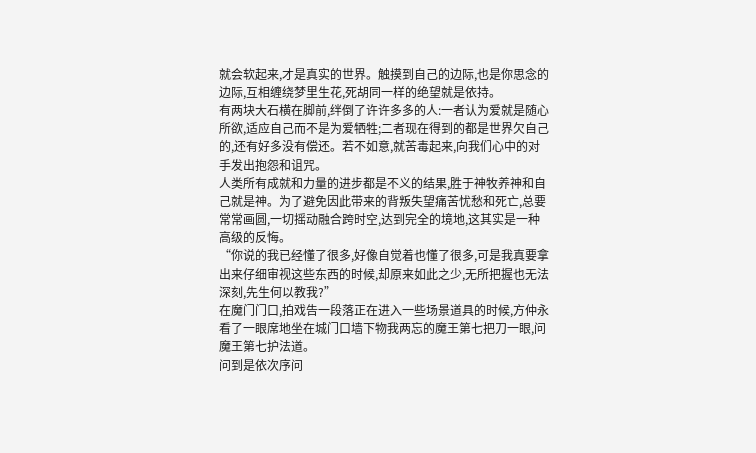就会软起来,才是真实的世界。触摸到自己的边际,也是你思念的边际,互相缠绕梦里生花,死胡同一样的绝望就是依持。
有两块大石横在脚前,绊倒了许许多多的人:一者认为爱就是随心所欲,适应自己而不是为爱牺牲;二者现在得到的都是世界欠自己的,还有好多没有偿还。若不如意,就苦毒起来,向我们心中的对手发出抱怨和诅咒。
人类所有成就和力量的进步都是不义的结果,胜于神牧养神和自己就是神。为了避免因此带来的背叛失望痛苦忧愁和死亡,总要常常画圆,一切摇动融合跨时空,达到完全的境地,这其实是一种高级的反悔。
“你说的我已经懂了很多,好像自觉着也懂了很多,可是我真要拿出来仔细审视这些东西的时候,却原来如此之少,无所把握也无法深刻,先生何以教我?”
在魔门门口,拍戏告一段落正在进入一些场景道具的时候,方仲永看了一眼席地坐在城门口墙下物我两忘的魔王第七把刀一眼,问魔王第七护法道。
问到是依次序问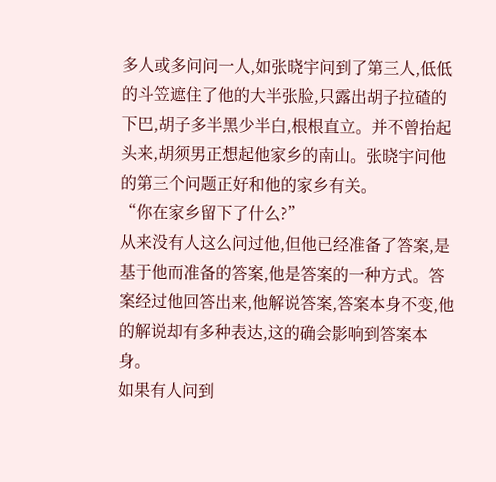多人或多问问一人,如张晓宇问到了第三人,低低的斗笠遮住了他的大半张脸,只露出胡子拉碴的下巴,胡子多半黑少半白,根根直立。并不曾抬起头来,胡须男正想起他家乡的南山。张晓宇问他的第三个问题正好和他的家乡有关。
“你在家乡留下了什么?”
从来没有人这么问过他,但他已经准备了答案,是基于他而准备的答案,他是答案的一种方式。答案经过他回答出来,他解说答案,答案本身不变,他的解说却有多种表达,这的确会影响到答案本身。
如果有人问到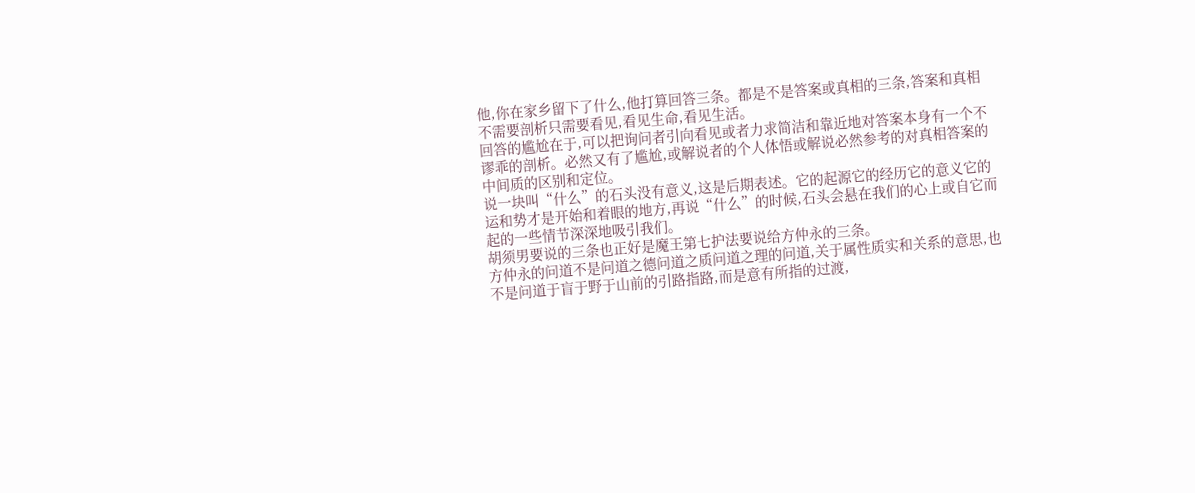他,你在家乡留下了什么,他打算回答三条。都是不是答案或真相的三条,答案和真相不需要剖析只需要看见,看见生命,看见生活。
回答的尴尬在于,可以把询问者引向看见或者力求简洁和靠近地对答案本身有一个不谬乖的剖析。必然又有了尴尬,或解说者的个人体悟或解说必然参考的对真相答案的中间质的区别和定位。
说一块叫“什么”的石头没有意义,这是后期表述。它的起源它的经历它的意义它的运和势才是开始和着眼的地方,再说“什么”的时候,石头会悬在我们的心上或自它而起的一些情节深深地吸引我们。
胡须男要说的三条也正好是魔王第七护法要说给方仲永的三条。
方仲永的问道不是问道之德问道之质问道之理的问道,关于属性质实和关系的意思,也不是问道于盲于野于山前的引路指路,而是意有所指的过渡,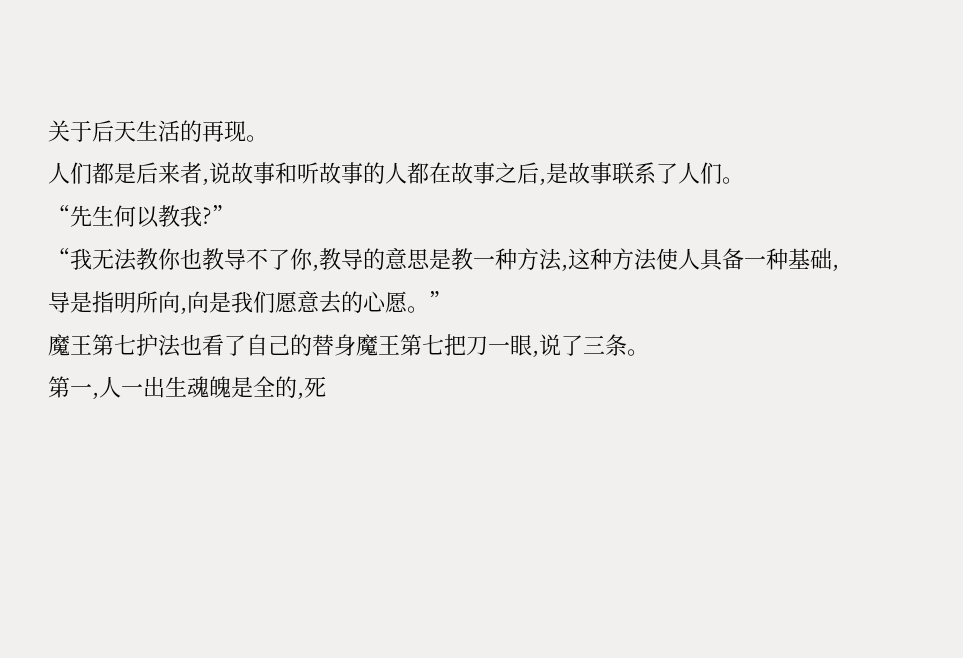关于后天生活的再现。
人们都是后来者,说故事和听故事的人都在故事之后,是故事联系了人们。
“先生何以教我?”
“我无法教你也教导不了你,教导的意思是教一种方法,这种方法使人具备一种基础,导是指明所向,向是我们愿意去的心愿。”
魔王第七护法也看了自己的替身魔王第七把刀一眼,说了三条。
第一,人一出生魂魄是全的,死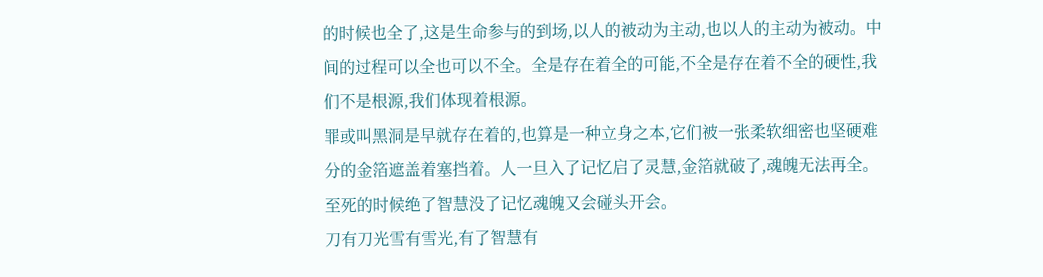的时候也全了,这是生命参与的到场,以人的被动为主动,也以人的主动为被动。中间的过程可以全也可以不全。全是存在着全的可能,不全是存在着不全的硬性,我们不是根源,我们体现着根源。
罪或叫黑洞是早就存在着的,也算是一种立身之本,它们被一张柔软细密也坚硬难分的金箔遮盖着塞挡着。人一旦入了记忆启了灵慧,金箔就破了,魂魄无法再全。至死的时候绝了智慧没了记忆魂魄又会碰头开会。
刀有刀光雪有雪光,有了智慧有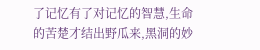了记忆有了对记忆的智慧,生命的苦楚才结出野瓜来,黑洞的妙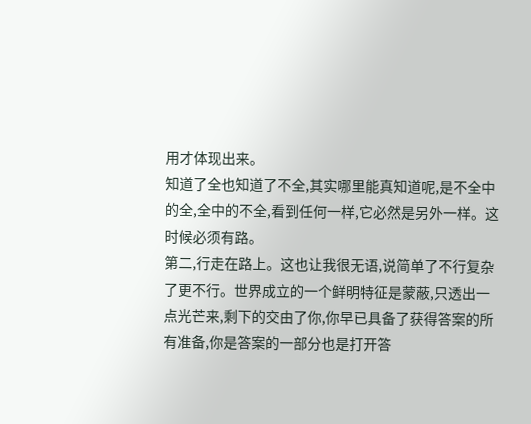用才体现出来。
知道了全也知道了不全,其实哪里能真知道呢,是不全中的全,全中的不全,看到任何一样,它必然是另外一样。这时候必须有路。
第二,行走在路上。这也让我很无语,说简单了不行复杂了更不行。世界成立的一个鲜明特征是蒙蔽,只透出一点光芒来,剩下的交由了你,你早已具备了获得答案的所有准备,你是答案的一部分也是打开答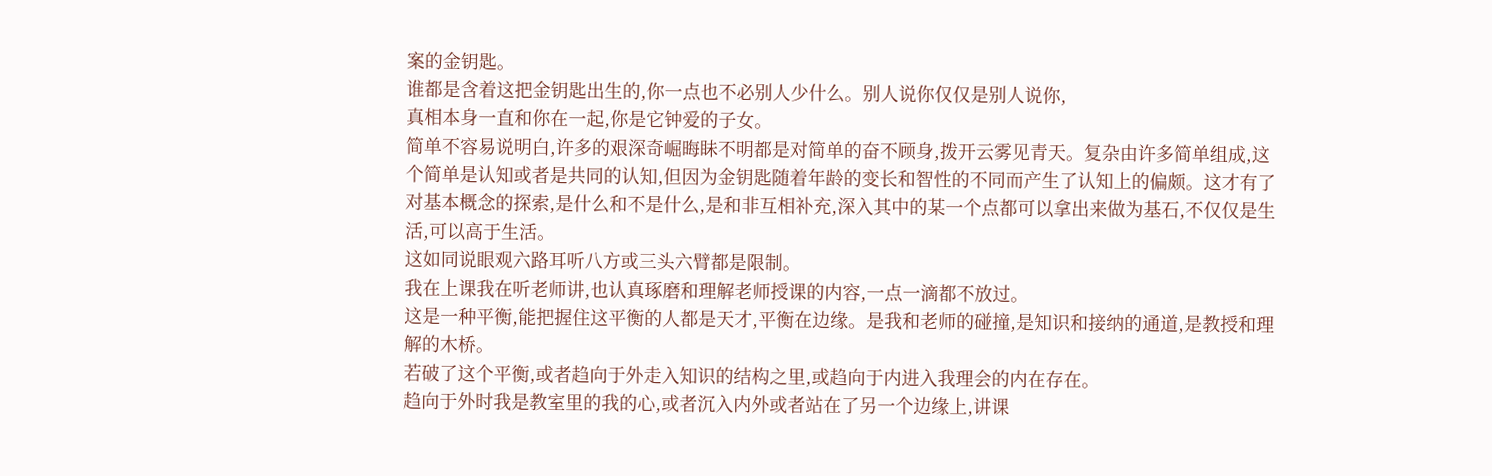案的金钥匙。
谁都是含着这把金钥匙出生的,你一点也不必别人少什么。别人说你仅仅是别人说你,
真相本身一直和你在一起,你是它钟爱的子女。
简单不容易说明白,许多的艰深奇崛晦眛不明都是对简单的奋不顾身,拨开云雾见青天。复杂由许多简单组成,这个简单是认知或者是共同的认知,但因为金钥匙随着年龄的变长和智性的不同而产生了认知上的偏颇。这才有了对基本概念的探索,是什么和不是什么,是和非互相补充,深入其中的某一个点都可以拿出来做为基石,不仅仅是生活,可以高于生活。
这如同说眼观六路耳听八方或三头六臂都是限制。
我在上课我在听老师讲,也认真琢磨和理解老师授课的内容,一点一滴都不放过。
这是一种平衡,能把握住这平衡的人都是天才,平衡在边缘。是我和老师的碰撞,是知识和接纳的通道,是教授和理解的木桥。
若破了这个平衡,或者趋向于外走入知识的结构之里,或趋向于内进入我理会的内在存在。
趋向于外时我是教室里的我的心,或者沉入内外或者站在了另一个边缘上,讲课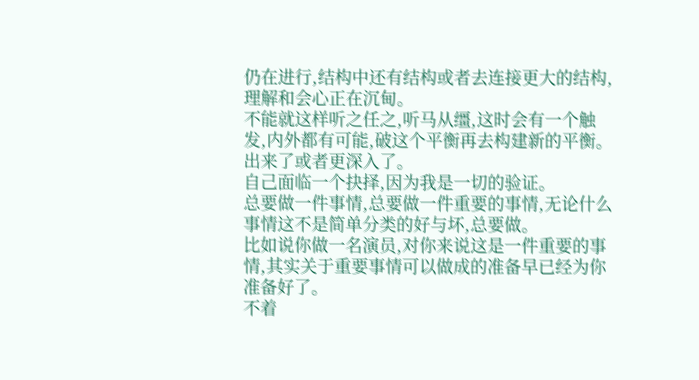仍在进行,结构中还有结构或者去连接更大的结构,理解和会心正在沉甸。
不能就这样听之任之,听马从缰,这时会有一个触发,内外都有可能,破这个平衡再去构建新的平衡。出来了或者更深入了。
自己面临一个抉择,因为我是一切的验证。
总要做一件事情,总要做一件重要的事情,无论什么事情这不是简单分类的好与坏,总要做。
比如说你做一名演员,对你来说这是一件重要的事情,其实关于重要事情可以做成的准备早已经为你准备好了。
不着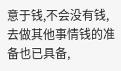意于钱,不会没有钱,去做其他事情钱的准备也已具备,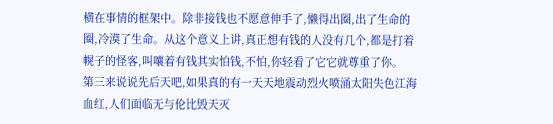横在事情的框架中。除非接钱也不愿意伸手了,懒得出圈,出了生命的圈,冷漠了生命。从这个意义上讲,真正想有钱的人没有几个,都是打着幌子的怪客,叫嚷着有钱其实怕钱,不怕,你轻看了它它就尊重了你。
第三来说说先后天吧,如果真的有一天天地震动烈火喷涌太阳失色江海血红,人们面临无与伦比毁天灭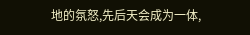地的氛怒,先后天会成为一体,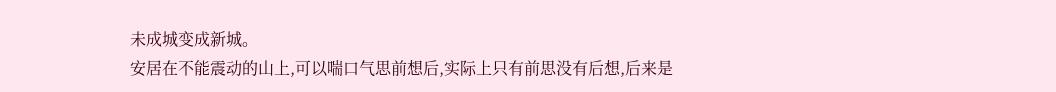未成城变成新城。
安居在不能震动的山上,可以喘口气思前想后,实际上只有前思没有后想,后来是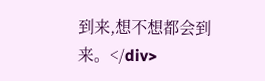到来,想不想都会到来。</div>